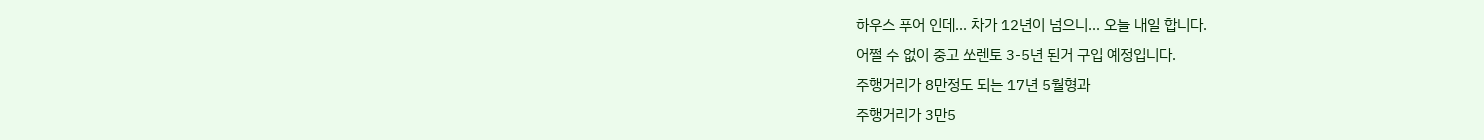하우스 푸어 인데... 차가 12년이 넘으니... 오늘 내일 합니다.
어쩔 수 없이 중고 쏘렌토 3-5년 된거 구입 예정입니다.
주행거리가 8만정도 되는 17년 5월형과
주행거리가 3만5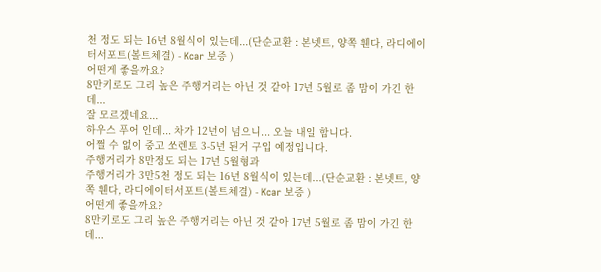천 정도 되는 16년 8월식이 있는데...(단순교환 : 본넷트, 양쪽 휀다, 라디에이터서포트(볼트체결) - Kcar 보증 )
어떤게 좋을까요?
8만키로도 그리 높은 주행거리는 아닌 것 같아 17년 5월로 좀 맘이 가긴 한데...
잘 모르겠네요...
하우스 푸어 인데... 차가 12년이 넘으니... 오늘 내일 합니다.
어쩔 수 없이 중고 쏘렌토 3-5년 된거 구입 예정입니다.
주행거리가 8만정도 되는 17년 5월형과
주행거리가 3만5천 정도 되는 16년 8월식이 있는데...(단순교환 : 본넷트, 양쪽 휀다, 라디에이터서포트(볼트체결) - Kcar 보증 )
어떤게 좋을까요?
8만키로도 그리 높은 주행거리는 아닌 것 같아 17년 5월로 좀 맘이 가긴 한데...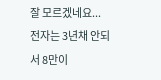잘 모르겠네요...
전자는 3년채 안되서 8만이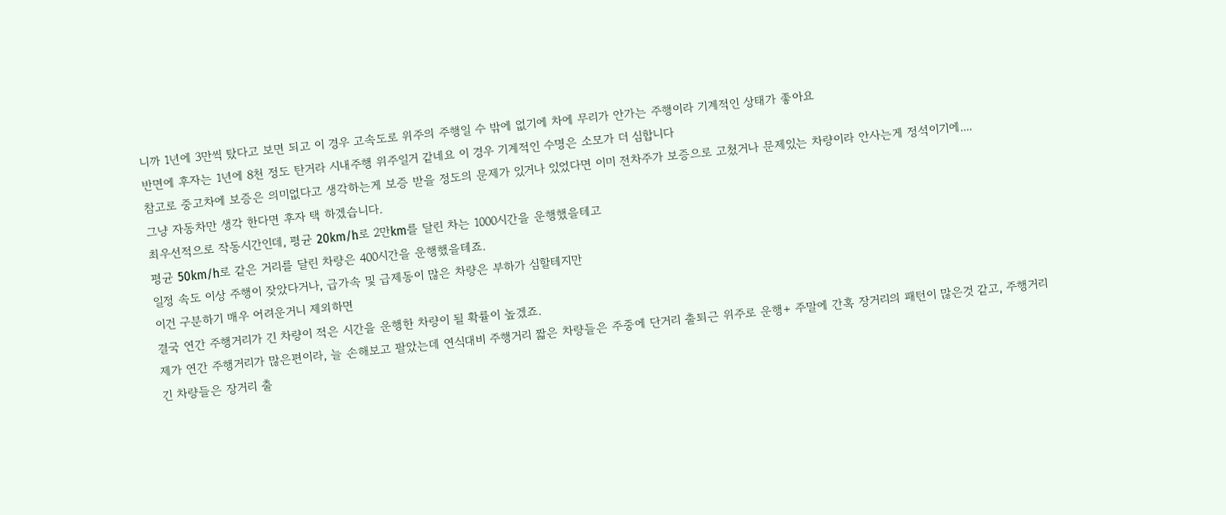니까 1년에 3만씩 탔다고 보면 되고 이 경우 고속도로 위주의 주행일 수 밖에 없기에 차에 무리가 안가는 주행이라 기계적인 상태가 좋아요
반면에 후자는 1년에 8천 정도 탄거라 시내주행 위주일거 같네요 이 경우 기계적인 수명은 소모가 더 심합니다
참고로 중고차에 보증은 의미없다고 생각하는게 보증 받을 정도의 문제가 있거나 있었다면 이미 전차주가 보증으로 고쳤거나 문제있는 차량이라 안사는게 정석이기에....
그냥 자동차만 생각 한다면 후자 택 하겠습니다.
최우선적으로 작동시간인데, 평균 20km/h로 2만km를 달린 차는 1000시간을 운행했을테고
평균 50km/h로 같은 거리를 달린 차량은 400시간을 운행했을테죠.
일정 속도 이상 주행이 잦았다거나, 급가속 및 급제동이 많은 차량은 부하가 심할테지만
이건 구분하기 매우 어려운거니 제외하면
결국 연간 주행거리가 긴 차량이 적은 시간을 운행한 차량이 될 확률이 높겠죠.
제가 연간 주행거리가 많은편이라, 늘 손해보고 팔았는데 연식대비 주행거리 짧은 차량들은 주중에 단거리 출퇴근 위주로 운행+ 주말에 간혹 장거리의 패턴이 많은것 같고, 주행거리 긴 차량들은 장거리 출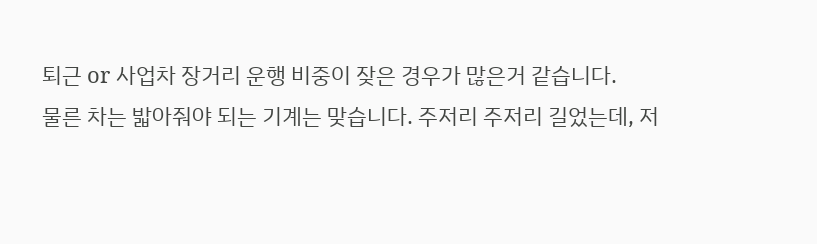퇴근 or 사업차 장거리 운행 비중이 잦은 경우가 많은거 같습니다.
물른 차는 밟아줘야 되는 기계는 맞습니다. 주저리 주저리 길었는데, 저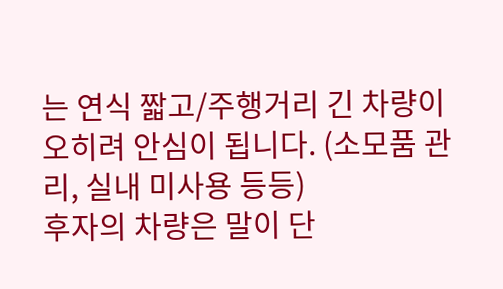는 연식 짧고/주행거리 긴 차량이 오히려 안심이 됩니다. (소모품 관리, 실내 미사용 등등)
후자의 차량은 말이 단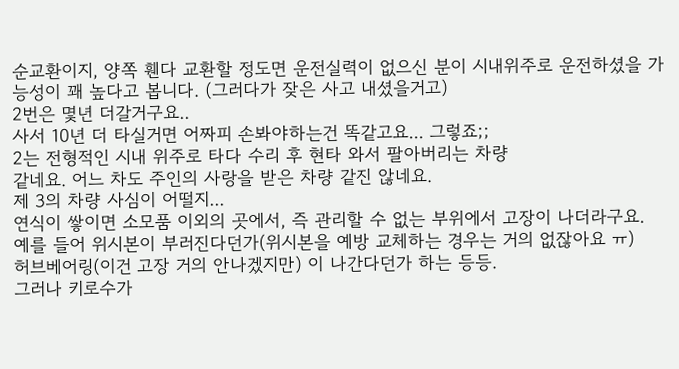순교환이지, 양쪽 휀다 교환할 정도면 운전실력이 없으신 분이 시내위주로 운전하셨을 가능성이 꽤 높다고 봅니다. (그러다가 잦은 사고 내셨을거고)
2번은 몇년 더갈거구요..
사서 10년 더 타실거면 어짜피 손봐야하는건 똑같고요... 그렇죠;;
2는 전형적인 시내 위주로 타다 수리 후 현타 와서 팔아버리는 차량
같네요. 어느 차도 주인의 사랑을 받은 차량 같진 않네요.
제 3의 차량 사심이 어떨지...
연식이 쌓이면 소모품 이외의 곳에서, 즉 관리할 수 없는 부위에서 고장이 나더라구요.
예를 들어 위시본이 부러진다던가(위시본을 예방 교체하는 경우는 거의 없잖아요 ㅠ)
허브베어링(이건 고장 거의 안나겠지만) 이 나간다던가 하는 등등.
그러나 키로수가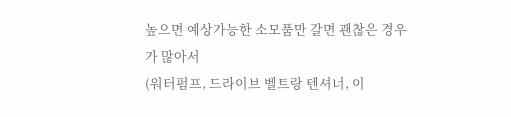높으면 예상가능한 소모품만 갈면 괜찮은 경우가 많아서
(워터펌프, 드라이브 벨트랑 텐셔너, 이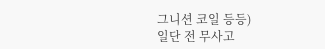그니션 코일 등등)
일단 전 무사고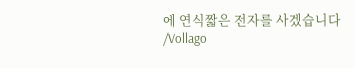에 연식짧은 전자를 사겠습니다
/Vollago